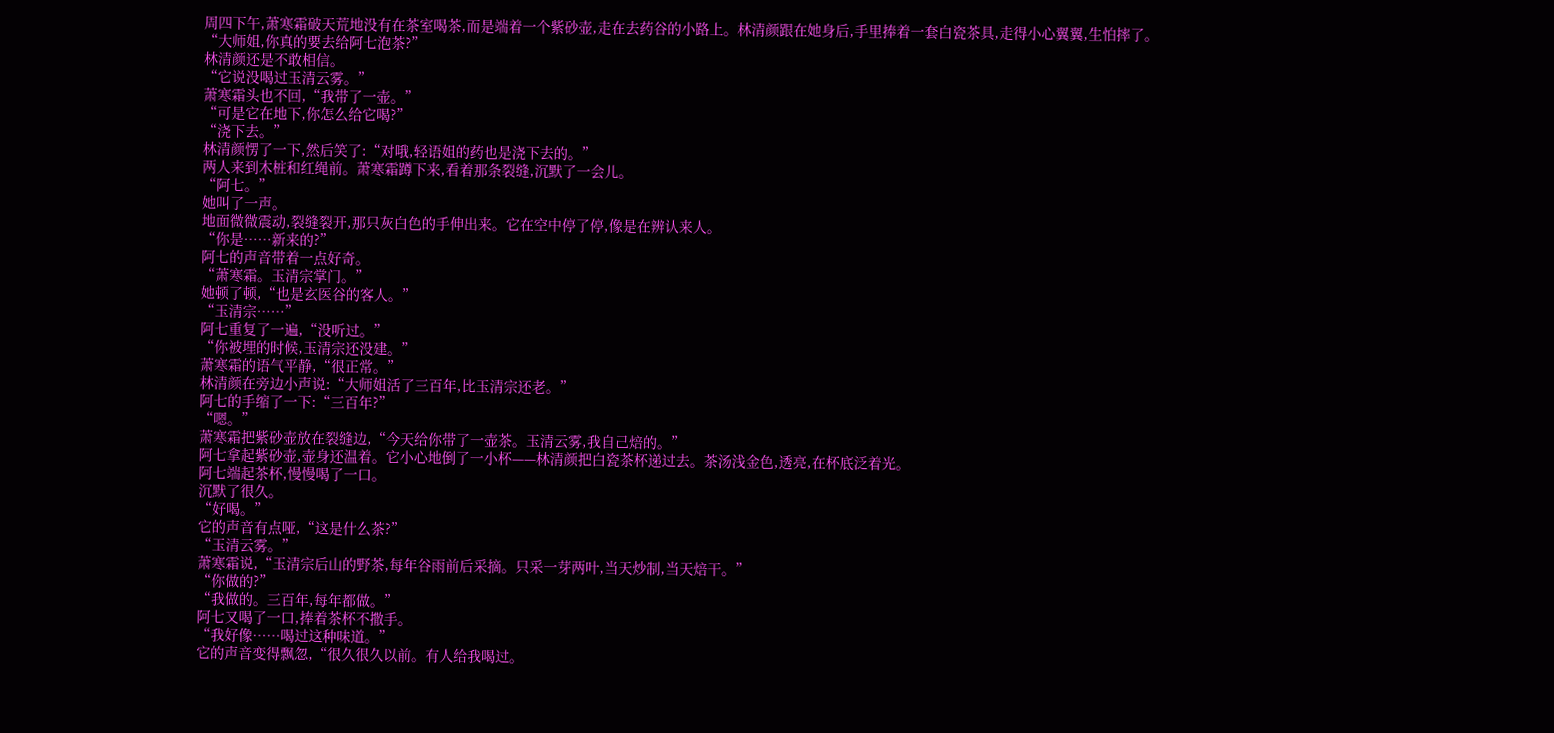周四下午,萧寒霜破天荒地没有在茶室喝茶,而是端着一个紫砂壶,走在去药谷的小路上。林清颜跟在她身后,手里捧着一套白瓷茶具,走得小心翼翼,生怕摔了。
“大师姐,你真的要去给阿七泡茶?”
林清颜还是不敢相信。
“它说没喝过玉清云雾。”
萧寒霜头也不回,“我带了一壶。”
“可是它在地下,你怎么给它喝?”
“浇下去。”
林清颜愣了一下,然后笑了:“对哦,轻语姐的药也是浇下去的。”
两人来到木桩和红绳前。萧寒霜蹲下来,看着那条裂缝,沉默了一会儿。
“阿七。”
她叫了一声。
地面微微震动,裂缝裂开,那只灰白色的手伸出来。它在空中停了停,像是在辨认来人。
“你是……新来的?”
阿七的声音带着一点好奇。
“萧寒霜。玉清宗掌门。”
她顿了顿,“也是玄医谷的客人。”
“玉清宗……”
阿七重复了一遍,“没听过。”
“你被埋的时候,玉清宗还没建。”
萧寒霜的语气平静,“很正常。”
林清颜在旁边小声说:“大师姐活了三百年,比玉清宗还老。”
阿七的手缩了一下:“三百年?”
“嗯。”
萧寒霜把紫砂壶放在裂缝边,“今天给你带了一壶茶。玉清云雾,我自己焙的。”
阿七拿起紫砂壶,壶身还温着。它小心地倒了一小杯——林清颜把白瓷茶杯递过去。茶汤浅金色,透亮,在杯底泛着光。
阿七端起茶杯,慢慢喝了一口。
沉默了很久。
“好喝。”
它的声音有点哑,“这是什么茶?”
“玉清云雾。”
萧寒霜说,“玉清宗后山的野茶,每年谷雨前后采摘。只采一芽两叶,当天炒制,当天焙干。”
“你做的?”
“我做的。三百年,每年都做。”
阿七又喝了一口,捧着茶杯不撒手。
“我好像……喝过这种味道。”
它的声音变得飘忽,“很久很久以前。有人给我喝过。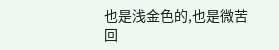也是浅金色的,也是微苦回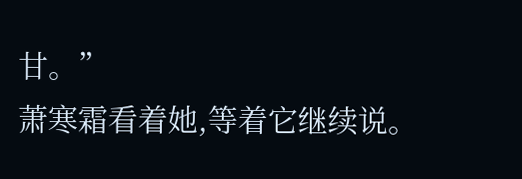甘。”
萧寒霜看着她,等着它继续说。